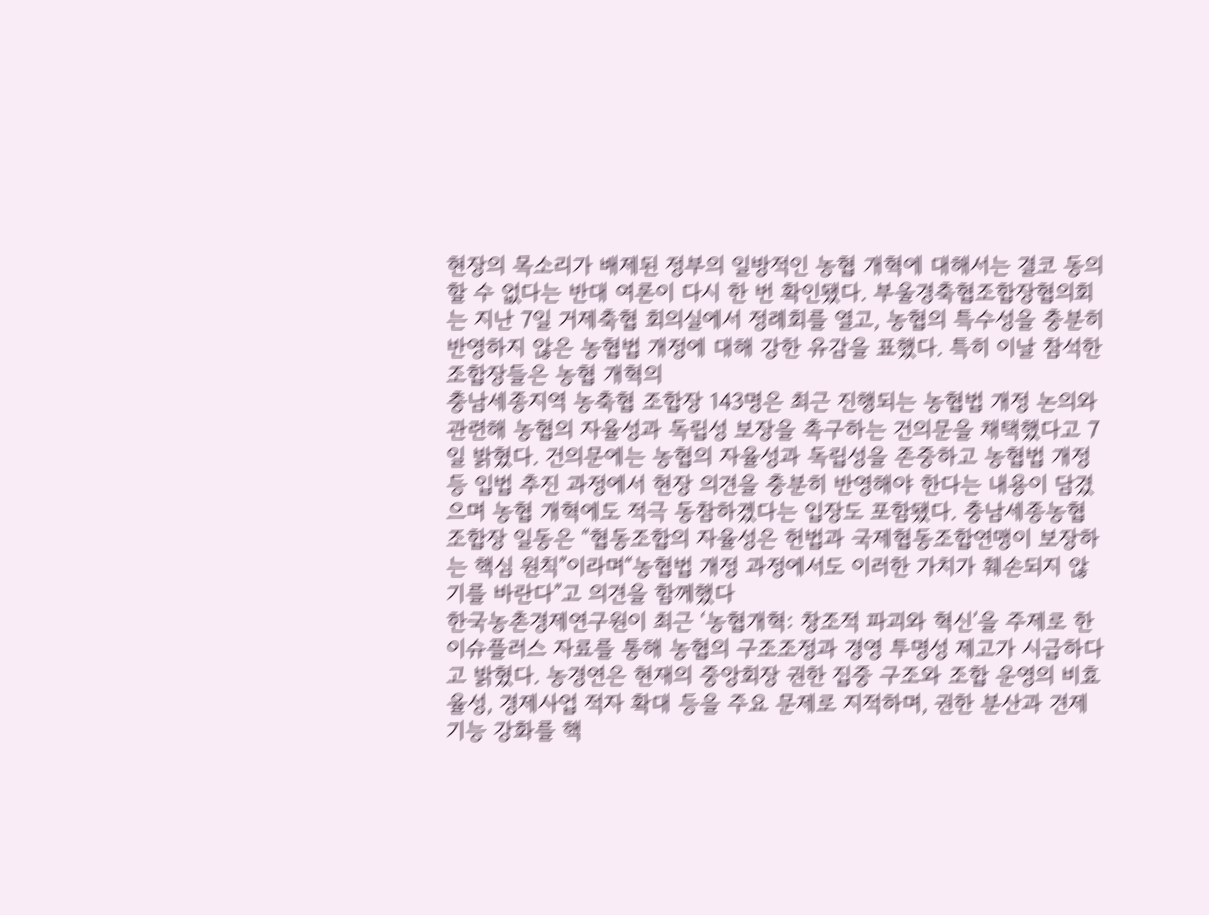현장의 목소리가 배제된 정부의 일방적인 농협 개혁에 대해서는 결코 동의할 수 없다는 반대 여론이 다시 한 번 확인됐다. 부울경축협조합장협의회는 지난 7일 거제축협 회의실에서 정례회를 열고, 농협의 특수성을 충분히 반영하지 않은 농협법 개정에 대해 강한 유감을 표했다. 특히 이날 참석한 조합장들은 농협 개혁의
충남세종지역 농축협 조합장 143명은 최근 진행되는 농협법 개정 논의와 관련해 농협의 자율성과 독립성 보장을 촉구하는 건의문을 채택했다고 7일 밝혔다. 건의문에는 농협의 자율성과 독립성을 존중하고 농협법 개정 등 입법 추진 과정에서 현장 의견을 충분히 반영해야 한다는 내용이 담겼으며 농협 개혁에도 적극 동참하겠다는 입장도 포함됐다. 충남세종농협 조합장 일동은 “협동조합의 자율성은 헌법과 국제협동조합연맹이 보장하는 핵심 원칙”이라며“농협법 개정 과정에서도 이러한 가치가 훼손되지 않기를 바란다”고 의견을 함께했다
한국농촌경제연구원이 최근 ‘농협개혁: 창조적 파괴와 혁신’을 주제로 한 이슈플러스 자료를 통해 농협의 구조조정과 경영 투명성 제고가 시급하다고 밝혔다. 농경연은 현재의 중앙회장 권한 집중 구조와 조합 운영의 비효율성, 경제사업 적자 확대 등을 주요 문제로 지적하며, 권한 분산과 견제 기능 강화를 핵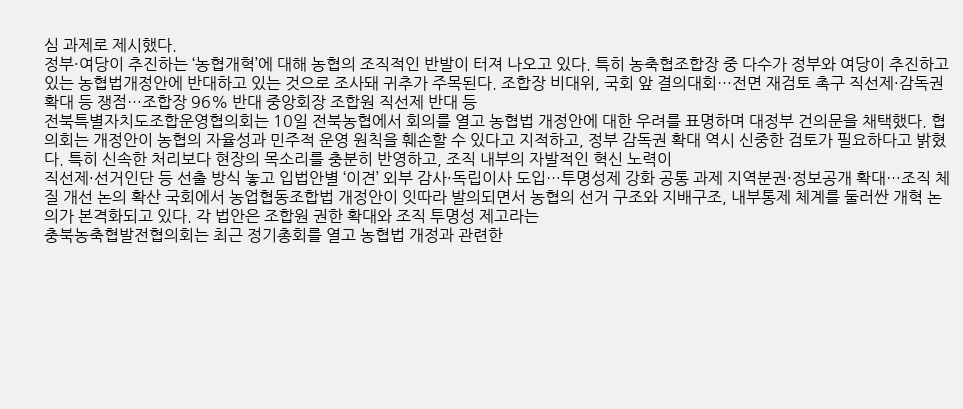심 과제로 제시했다.
정부·여당이 추진하는 ‘농협개혁’에 대해 농협의 조직적인 반발이 터져 나오고 있다. 특히 농축협조합장 중 다수가 정부와 여당이 추진하고 있는 농협법개정안에 반대하고 있는 것으로 조사돼 귀추가 주목된다. 조합장 비대위, 국회 앞 결의대회…전면 재검토 촉구 직선제·감독권 확대 등 쟁점…조합장 96% 반대 중앙회장 조합원 직선제 반대 등
전북특별자치도조합운영협의회는 10일 전북농협에서 회의를 열고 농협법 개정안에 대한 우려를 표명하며 대정부 건의문을 채택했다. 협의회는 개정안이 농협의 자율성과 민주적 운영 원칙을 훼손할 수 있다고 지적하고, 정부 감독권 확대 역시 신중한 검토가 필요하다고 밝혔다. 특히 신속한 처리보다 현장의 목소리를 충분히 반영하고, 조직 내부의 자발적인 혁신 노력이
직선제·선거인단 등 선출 방식 놓고 입법안별 ‘이견’ 외부 감사·독립이사 도입…투명성제 강화 공통 과제 지역분권·정보공개 확대…조직 체질 개선 논의 확산 국회에서 농업협동조합법 개정안이 잇따라 발의되면서 농협의 선거 구조와 지배구조, 내부통제 체계를 둘러싼 개혁 논의가 본격화되고 있다. 각 법안은 조합원 권한 확대와 조직 투명성 제고라는
충북농축협발전협의회는 최근 정기총회를 열고 농협법 개정과 관련한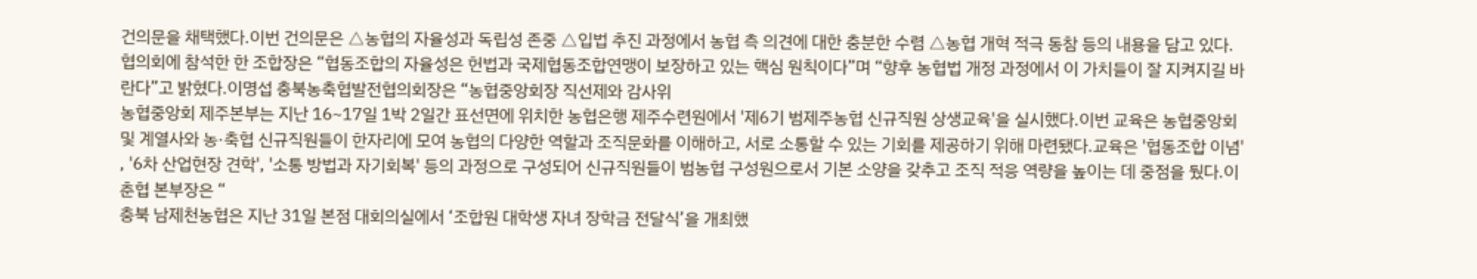건의문을 채택했다.이번 건의문은 △농협의 자율성과 독립성 존중 △입법 추진 과정에서 농협 측 의견에 대한 충분한 수렴 △농협 개혁 적극 동참 등의 내용을 담고 있다.협의회에 참석한 한 조합장은 “협동조합의 자율성은 헌법과 국제협동조합연맹이 보장하고 있는 핵심 원칙이다”며 “향후 농협법 개정 과정에서 이 가치들이 잘 지켜지길 바란다”고 밝혔다.이명섭 충북농축협발전협의회장은 “농협중앙회장 직선제와 감사위
농협중앙회 제주본부는 지난 16~17일 1박 2일간 표선면에 위치한 농협은행 제주수련원에서 '제6기 범제주농협 신규직원 상생교육'을 실시했다.이번 교육은 농협중앙회 및 계열사와 농·축협 신규직원들이 한자리에 모여 농협의 다양한 역할과 조직문화를 이해하고, 서로 소통할 수 있는 기회를 제공하기 위해 마련됐다.교육은 '협동조합 이념' , '6차 산업현장 견학', '소통 방법과 자기회복' 등의 과정으로 구성되어 신규직원들이 범농협 구성원으로서 기본 소양을 갖추고 조직 적응 역량을 높이는 데 중점을 뒀다.이춘협 본부장은 “
충북 남제천농협은 지난 31일 본점 대회의실에서 ‘조합원 대학생 자녀 장학금 전달식’을 개최했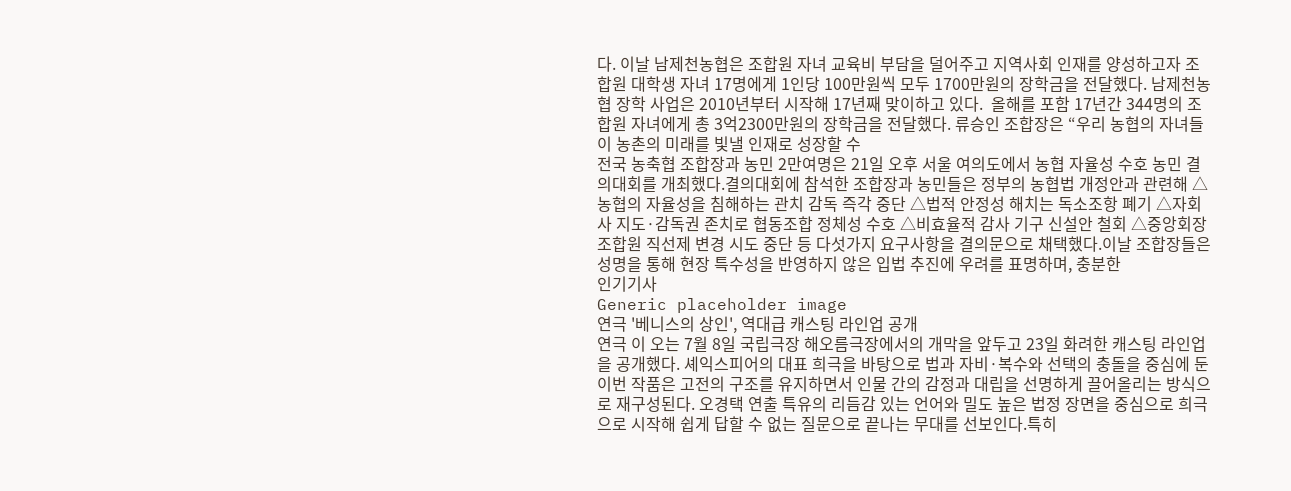다. 이날 남제천농협은 조합원 자녀 교육비 부담을 덜어주고 지역사회 인재를 양성하고자 조합원 대학생 자녀 17명에게 1인당 100만원씩 모두 1700만원의 장학금을 전달했다. 남제천농협 장학 사업은 2010년부터 시작해 17년째 맞이하고 있다.  올해를 포함 17년간 344명의 조합원 자녀에게 총 3억2300만원의 장학금을 전달했다. 류승인 조합장은 “우리 농협의 자녀들이 농촌의 미래를 빛낼 인재로 성장할 수
전국 농축협 조합장과 농민 2만여명은 21일 오후 서울 여의도에서 농협 자율성 수호 농민 결의대회를 개최했다.결의대회에 참석한 조합장과 농민들은 정부의 농협법 개정안과 관련해 △농협의 자율성을 침해하는 관치 감독 즉각 중단 △법적 안정성 해치는 독소조항 폐기 △자회사 지도·감독권 존치로 협동조합 정체성 수호 △비효율적 감사 기구 신설안 철회 △중앙회장 조합원 직선제 변경 시도 중단 등 다섯가지 요구사항을 결의문으로 채택했다.이날 조합장들은 성명을 통해 현장 특수성을 반영하지 않은 입법 추진에 우려를 표명하며, 충분한
인기기사
Generic placeholder image
연극 '베니스의 상인', 역대급 캐스팅 라인업 공개
연극 이 오는 7월 8일 국립극장 해오름극장에서의 개막을 앞두고 23일 화려한 캐스팅 라인업을 공개했다. 셰익스피어의 대표 희극을 바탕으로 법과 자비·복수와 선택의 충돌을 중심에 둔 이번 작품은 고전의 구조를 유지하면서 인물 간의 감정과 대립을 선명하게 끌어올리는 방식으로 재구성된다. 오경택 연출 특유의 리듬감 있는 언어와 밀도 높은 법정 장면을 중심으로 희극으로 시작해 쉽게 답할 수 없는 질문으로 끝나는 무대를 선보인다.특히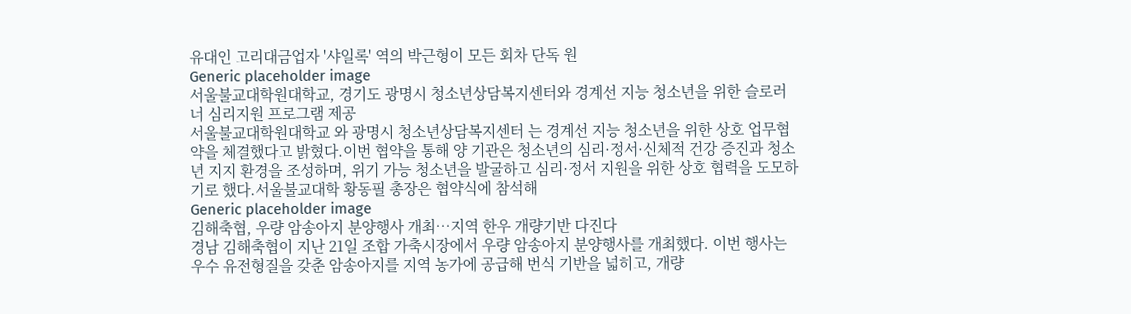유대인 고리대금업자 '샤일록' 역의 박근형이 모든 회차 단독 원
Generic placeholder image
서울불교대학원대학교, 경기도 광명시 청소년상담복지센터와 경계선 지능 청소년을 위한 슬로러너 심리지원 프로그램 제공
서울불교대학원대학교 와 광명시 청소년상담복지센터 는 경계선 지능 청소년을 위한 상호 업무협약을 체결했다고 밝혔다.이번 협약을 통해 양 기관은 청소년의 심리·정서·신체적 건강 증진과 청소년 지지 환경을 조성하며, 위기 가능 청소년을 발굴하고 심리·정서 지원을 위한 상호 협력을 도모하기로 했다.서울불교대학 황동필 총장은 협약식에 참석해
Generic placeholder image
김해축협, 우량 암송아지 분양행사 개최…지역 한우 개량기반 다진다
경남 김해축협이 지난 21일 조합 가축시장에서 우량 암송아지 분양행사를 개최했다. 이번 행사는 우수 유전형질을 갖춘 암송아지를 지역 농가에 공급해 번식 기반을 넓히고, 개량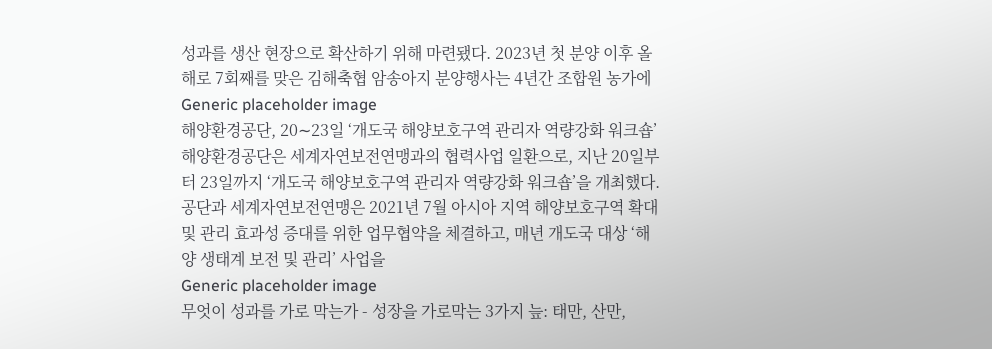성과를 생산 현장으로 확산하기 위해 마련됐다. 2023년 첫 분양 이후 올해로 7회째를 맞은 김해축협 암송아지 분양행사는 4년간 조합원 농가에
Generic placeholder image
해양환경공단, 20∼23일 ‘개도국 해양보호구역 관리자 역량강화 워크숍’
해양환경공단은 세계자연보전연맹과의 협력사업 일환으로, 지난 20일부터 23일까지 ‘개도국 해양보호구역 관리자 역량강화 워크숍’을 개최했다. 공단과 세계자연보전연맹은 2021년 7월 아시아 지역 해양보호구역 확대 및 관리 효과성 증대를 위한 업무협약을 체결하고, 매년 개도국 대상 ‘해양 생태계 보전 및 관리’ 사업을
Generic placeholder image
무엇이 성과를 가로 막는가 - 성장을 가로막는 3가지 늪: 태만, 산만,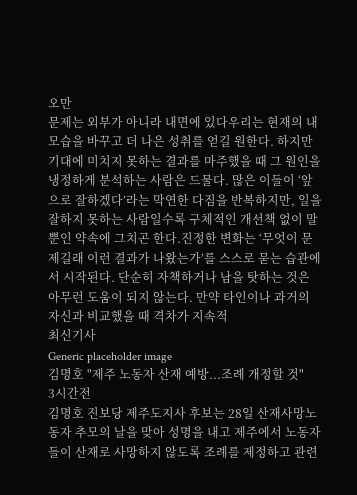오만
문제는 외부가 아니라 내면에 있다우리는 현재의 내 모습을 바꾸고 더 나은 성취를 얻길 원한다. 하지만 기대에 미치지 못하는 결과를 마주했을 때 그 원인을 냉정하게 분석하는 사람은 드물다. 많은 이들이 ‘앞으로 잘하겠다’라는 막연한 다짐을 반복하지만, 일을 잘하지 못하는 사람일수록 구체적인 개선책 없이 말뿐인 약속에 그치곤 한다.진정한 변화는 ‘무엇이 문제길래 이런 결과가 나왔는가’를 스스로 묻는 습관에서 시작된다. 단순히 자책하거나 남을 탓하는 것은 아무런 도움이 되지 않는다. 만약 타인이나 과거의 자신과 비교했을 때 격차가 지속적
최신기사
Generic placeholder image
김명호 "제주 노동자 산재 예방...조례 개정할 것"
3시간전
김명호 진보당 제주도지사 후보는 28일 산재사망노동자 추모의 날을 맞아 성명을 내고 제주에서 노동자들이 산재로 사망하지 않도록 조례를 제정하고 관련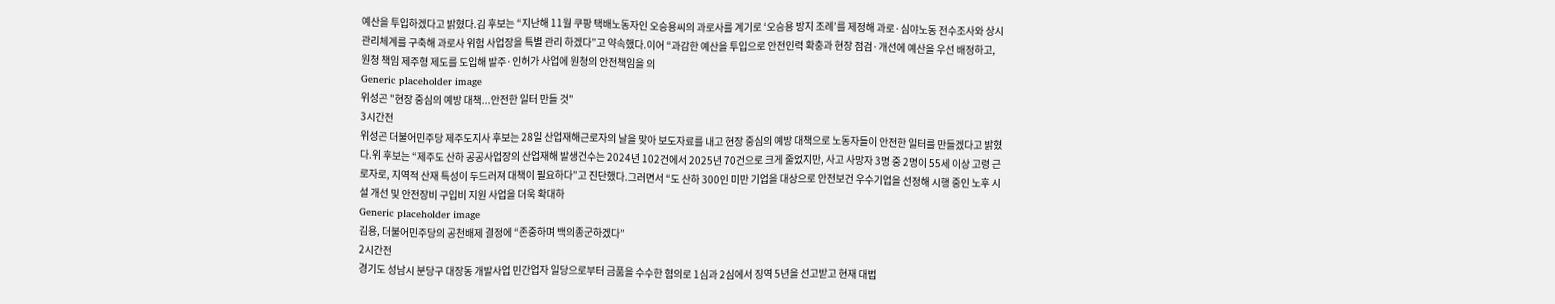예산을 투입하겠다고 밝혔다.김 후보는 “지난해 11월 쿠팡 택배노동자인 오승용씨의 과로사를 계기로 ‘오승용 방지 조례’를 제정해 과로·심야노동 전수조사와 상시 관리체계를 구축해 과로사 위험 사업장을 특별 관리 하겠다”고 약속했다.이어 “과감한 예산을 투입으로 안전인력 확충과 현장 점검·개선에 예산을 우선 배정하고, 원청 책임 제주형 제도를 도입해 발주·인허가 사업에 원청의 안전책임을 의
Generic placeholder image
위성곤 "현장 중심의 예방 대책...안전한 일터 만들 것"
3시간전
위성곤 더불어민주당 제주도지사 후보는 28일 산업재해근로자의 날을 맞아 보도자료를 내고 현장 중심의 예방 대책으로 노동자들이 안전한 일터를 만들겠다고 밝혔다.위 후보는 “제주도 산하 공공사업장의 산업재해 발생건수는 2024년 102건에서 2025년 70건으로 크게 줄었지만, 사고 사망자 3명 중 2명이 55세 이상 고령 근로자로, 지역적 산재 특성이 두드러져 대책이 필요하다”고 진단했다.그러면서 “도 산하 300인 미만 기업을 대상으로 안전보건 우수기업을 선정해 시행 중인 노후 시설 개선 및 안전장비 구입비 지원 사업을 더욱 확대하
Generic placeholder image
김용, 더불어민주당의 공천배제 결정에 “존중하며 백의종군하겠다”
2시간전
경기도 성남시 분당구 대장동 개발사업 민간업자 일당으로부터 금품을 수수한 혐의로 1심과 2심에서 징역 5년을 선고받고 현재 대법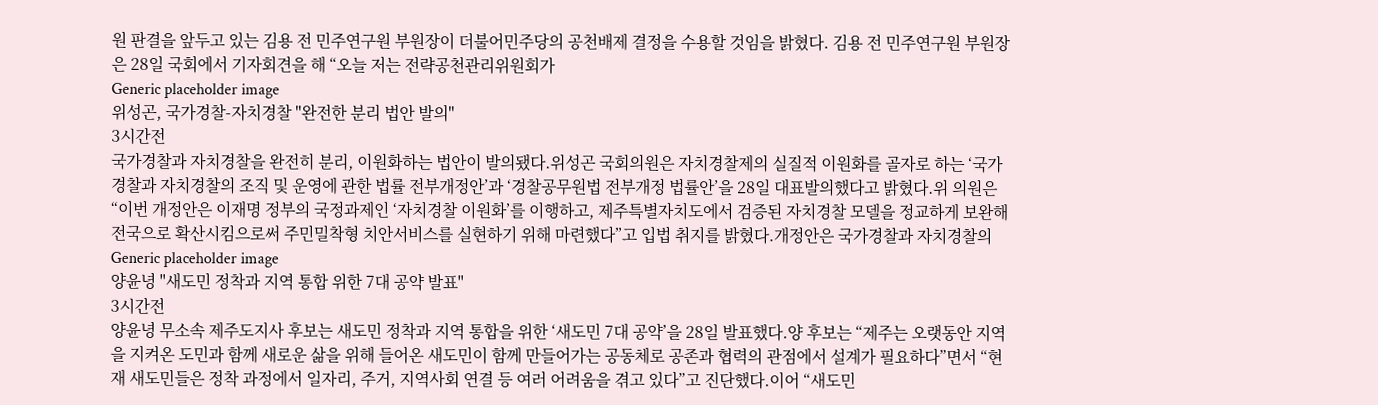원 판결을 앞두고 있는 김용 전 민주연구원 부원장이 더불어민주당의 공천배제 결정을 수용할 것임을 밝혔다. 김용 전 민주연구원 부원장은 28일 국회에서 기자회견을 해 “오늘 저는 전략공천관리위원회가
Generic placeholder image
위성곤, 국가경찰-자치경찰 "완전한 분리 법안 발의"
3시간전
국가경찰과 자치경찰을 완전히 분리, 이원화하는 법안이 발의됐다.위성곤 국회의원은 자치경찰제의 실질적 이원화를 골자로 하는 ‘국가경찰과 자치경찰의 조직 및 운영에 관한 법률 전부개정안’과 ‘경찰공무원법 전부개정 법률안’을 28일 대표발의했다고 밝혔다.위 의원은 “이번 개정안은 이재명 정부의 국정과제인 ‘자치경찰 이원화’를 이행하고, 제주특별자치도에서 검증된 자치경찰 모델을 정교하게 보완해 전국으로 확산시킴으로써 주민밀착형 치안서비스를 실현하기 위해 마련했다”고 입법 취지를 밝혔다.개정안은 국가경찰과 자치경찰의
Generic placeholder image
양윤녕 "새도민 정착과 지역 통합 위한 7대 공약 발표"
3시간전
양윤녕 무소속 제주도지사 후보는 새도민 정착과 지역 통합을 위한 ‘새도민 7대 공약’을 28일 발표했다.양 후보는 “제주는 오랫동안 지역을 지켜온 도민과 함께 새로운 삶을 위해 들어온 새도민이 함께 만들어가는 공동체로 공존과 협력의 관점에서 설계가 필요하다”면서 “현재 새도민들은 정착 과정에서 일자리, 주거, 지역사회 연결 등 여러 어려움을 겪고 있다”고 진단했다.이어 “새도민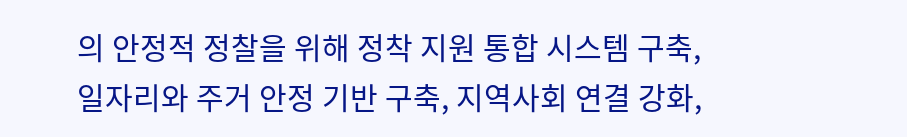의 안정적 정찰을 위해 정착 지원 통합 시스템 구축, 일자리와 주거 안정 기반 구축, 지역사회 연결 강화,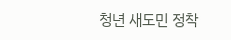청년 새도민 정착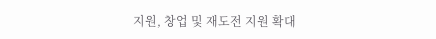지원, 창업 및 재도전 지원 확대